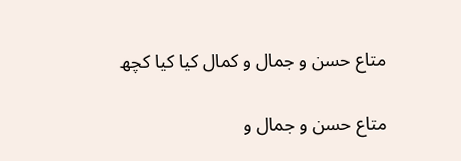متاع حسن و جمال و کمال کیا کیا کچھ

متاع حسن و جمال و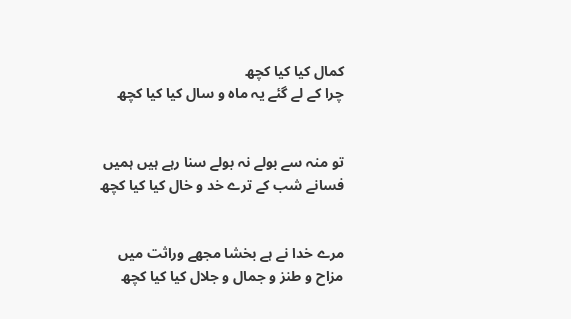کمال کیا کیا کچھ
چرا کے لے گئے یہ ماہ و سال کیا کیا کچھ


تو منہ سے بولے نہ بولے سنا رہے ہیں ہمیں
فسانے شب کے ترے خد و خال کیا کیا کچھ


مرے خدا نے ہے بخشا مجھے وراثت میں
مزاح و طنز و جمال و جلال کیا کیا کچھ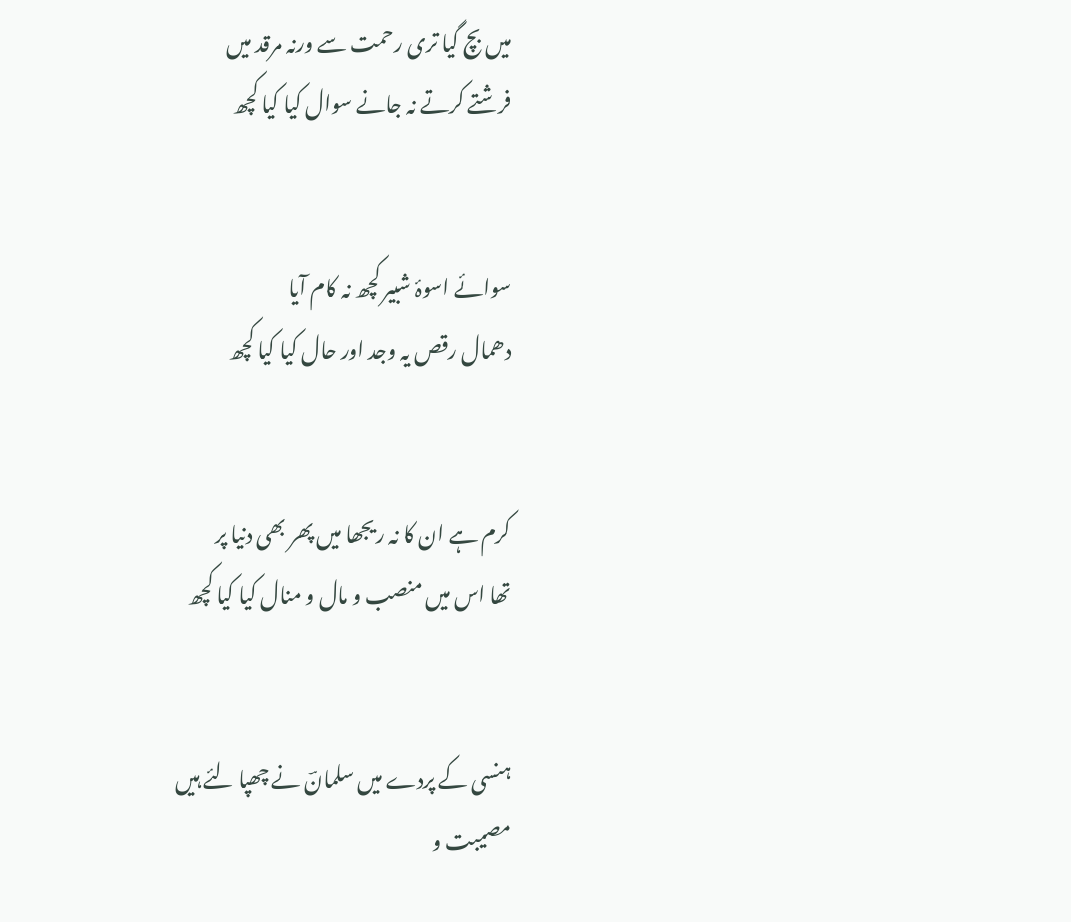میں بچ گیا تری رحمت سے ورنہ مرقد میں
فرشتے کرتے نہ جانے سوال کیا کیا کچھ


سوائے اسوۂ شبیر کچھ نہ کام آیا
دھمال رقص یہ وجد اور حال کیا کیا کچھ


کرم ہے ان کا نہ ریجھا میں پھر بھی دنیا پر
تھا اس میں منصب و مال و منال کیا کیا کچھ


ہنسی کے پردے میں سلمانؔ نے چھپا لئے ہیں
مصیبت و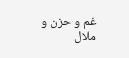غم و حزن و ملال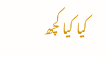کیا کیا کچھ